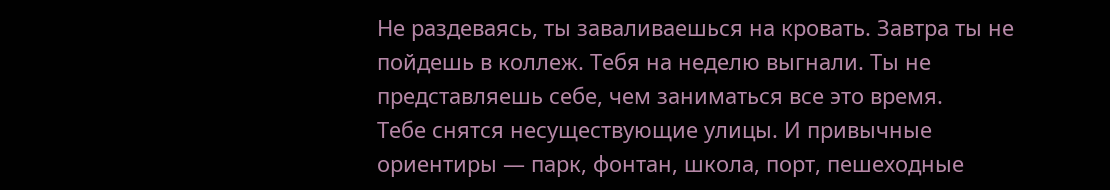Не раздеваясь, ты заваливаешься на кровать. Завтра ты не пойдешь в коллеж. Тебя на неделю выгнали. Ты не представляешь себе, чем заниматься все это время.
Тебе снятся несуществующие улицы. И привычные ориентиры — парк, фонтан, школа, порт, пешеходные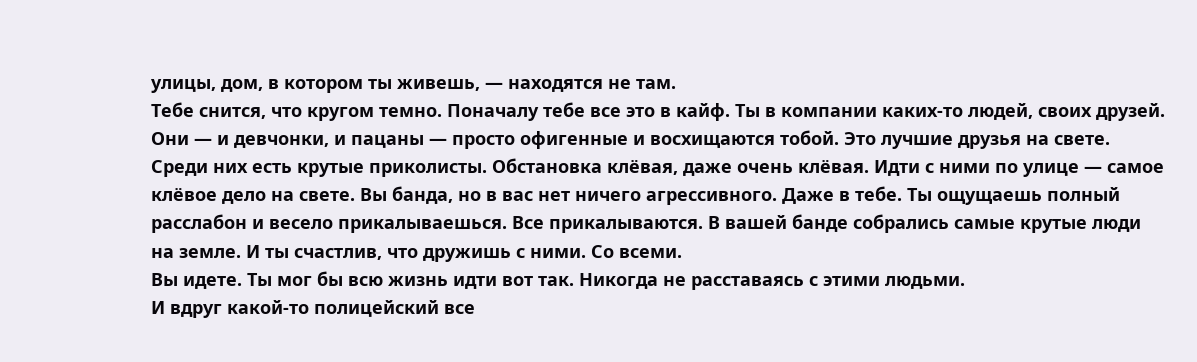улицы, дом, в котором ты живешь, — находятся не там.
Тебе снится, что кругом темно. Поначалу тебе все это в кайф. Ты в компании каких-то людей, своих друзей. Они — и девчонки, и пацаны — просто офигенные и восхищаются тобой. Это лучшие друзья на свете. Среди них есть крутые приколисты. Обстановка клёвая, даже очень клёвая. Идти с ними по улице — самое клёвое дело на свете. Вы банда, но в вас нет ничего агрессивного. Даже в тебе. Ты ощущаешь полный расслабон и весело прикалываешься. Все прикалываются. В вашей банде собрались самые крутые люди на земле. И ты счастлив, что дружишь с ними. Со всеми.
Вы идете. Ты мог бы всю жизнь идти вот так. Никогда не расставаясь с этими людьми.
И вдруг какой-то полицейский все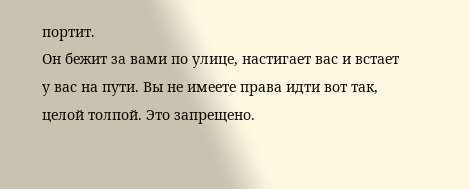портит.
Он бежит за вами по улице, настигает вас и встает у вас на пути. Вы не имеете права идти вот так, целой толпой. Это запрещено.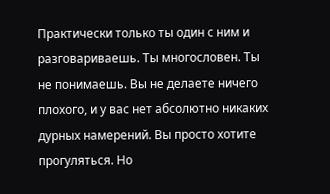Практически только ты один с ним и разговариваешь. Ты многословен. Ты не понимаешь. Вы не делаете ничего плохого, и у вас нет абсолютно никаких дурных намерений. Вы просто хотите прогуляться. Но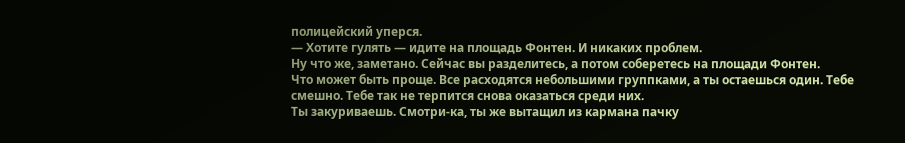полицейский уперся.
— Хотите гулять — идите на площадь Фонтен. И никаких проблем.
Ну что же, заметано. Сейчас вы разделитесь, а потом соберетесь на площади Фонтен.
Что может быть проще. Все расходятся небольшими группками, а ты остаешься один. Тебе смешно. Тебе так не терпится снова оказаться среди них.
Ты закуриваешь. Смотри-ка, ты же вытащил из кармана пачку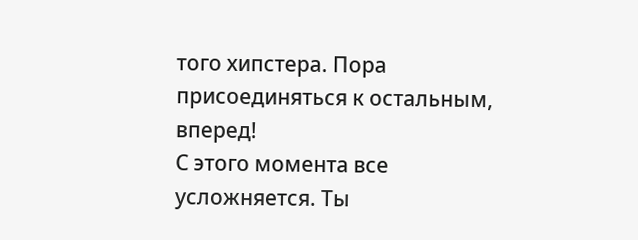того хипстера. Пора присоединяться к остальным, вперед!
С этого момента все усложняется. Ты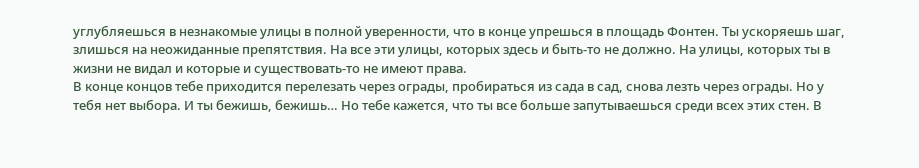углубляешься в незнакомые улицы в полной уверенности, что в конце упрешься в площадь Фонтен. Ты ускоряешь шаг, злишься на неожиданные препятствия. На все эти улицы, которых здесь и быть-то не должно. На улицы, которых ты в жизни не видал и которые и существовать-то не имеют права.
В конце концов тебе приходится перелезать через ограды, пробираться из сада в сад, снова лезть через ограды. Но у тебя нет выбора. И ты бежишь, бежишь… Но тебе кажется, что ты все больше запутываешься среди всех этих стен. В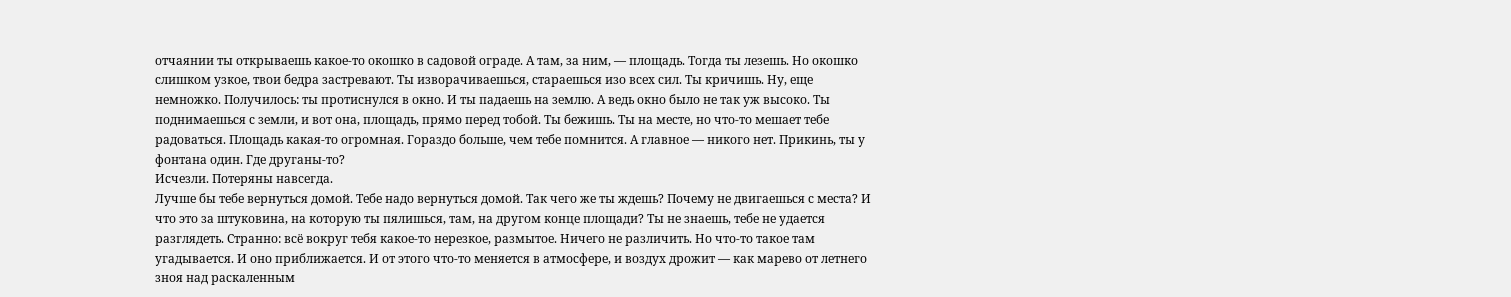отчаянии ты открываешь какое-то окошко в садовой ограде. А там, за ним, — площадь. Тогда ты лезешь. Но окошко слишком узкое, твои бедра застревают. Ты изворачиваешься, стараешься изо всех сил. Ты кричишь. Ну, еще немножко. Получилось: ты протиснулся в окно. И ты падаешь на землю. А ведь окно было не так уж высоко. Ты поднимаешься с земли, и вот она, площадь, прямо перед тобой. Ты бежишь. Ты на месте, но что-то мешает тебе радоваться. Площадь какая-то огромная. Гораздо больше, чем тебе помнится. А главное — никого нет. Прикинь, ты у фонтана один. Где друганы-то?
Исчезли. Потеряны навсегда.
Лучше бы тебе вернуться домой. Тебе надо вернуться домой. Так чего же ты ждешь? Почему не двигаешься с места? И что это за штуковина, на которую ты пялишься, там, на другом конце площади? Ты не знаешь, тебе не удается разглядеть. Странно: всё вокруг тебя какое-то нерезкое, размытое. Ничего не различить. Но что-то такое там угадывается. И оно приближается. И от этого что-то меняется в атмосфере, и воздух дрожит — как марево от летнего зноя над раскаленным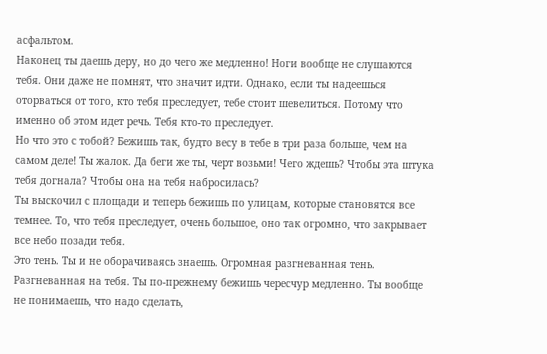асфальтом.
Наконец ты даешь деру, но до чего же медленно! Ноги вообще не слушаются тебя. Они даже не помнят, что значит идти. Однако, если ты надеешься оторваться от того, кто тебя преследует, тебе стоит шевелиться. Потому что именно об этом идет речь. Тебя кто-то преследует.
Но что это с тобой? Бежишь так, будто весу в тебе в три раза больше, чем на самом деле! Ты жалок. Да беги же ты, черт возьми! Чего ждешь? Чтобы эта штука тебя догнала? Чтобы она на тебя набросилась?
Ты выскочил с площади и теперь бежишь по улицам, которые становятся все темнее. То, что тебя преследует, очень большое, оно так огромно, что закрывает все небо позади тебя.
Это тень. Ты и не оборачиваясь знаешь. Огромная разгневанная тень. Разгневанная на тебя. Ты по-прежнему бежишь чересчур медленно. Ты вообще не понимаешь, что надо сделать,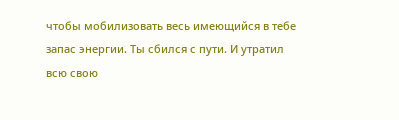чтобы мобилизовать весь имеющийся в тебе запас энергии. Ты сбился с пути. И утратил всю свою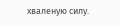хваленую силу.